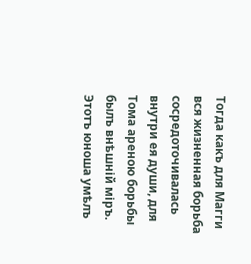Тогда какъ для Магги вся жизненная борьба сосредоточивалась внутри ея души, для Тома ареною борьбы былъ внѣшній міръ. Этотъ юноша умѣлъ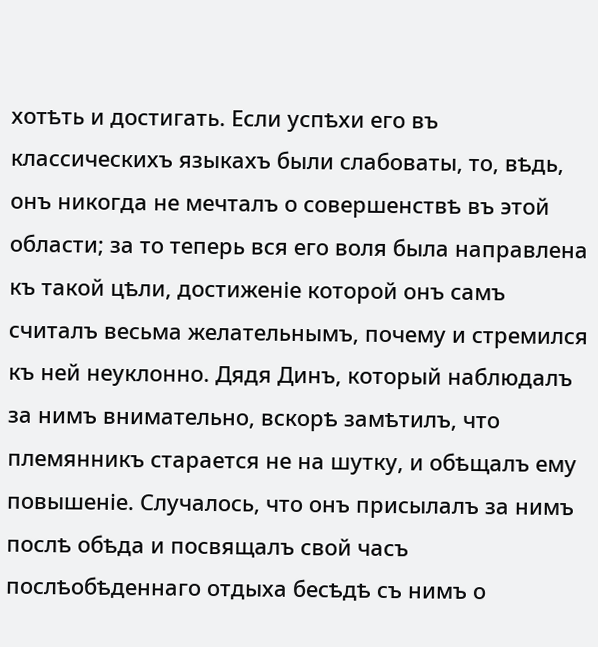хотѣть и достигать. Если успѣхи его въ классическихъ языкахъ были слабоваты, то, вѣдь, онъ никогда не мечталъ о совершенствѣ въ этой области; за то теперь вся его воля была направлена къ такой цѣли, достиженіе которой онъ самъ считалъ весьма желательнымъ, почему и стремился къ ней неуклонно. Дядя Динъ, который наблюдалъ за нимъ внимательно, вскорѣ замѣтилъ, что племянникъ старается не на шутку, и обѣщалъ ему повышеніе. Случалось, что онъ присылалъ за нимъ послѣ обѣда и посвящалъ свой часъ послѣобѣденнаго отдыха бесѣдѣ съ нимъ о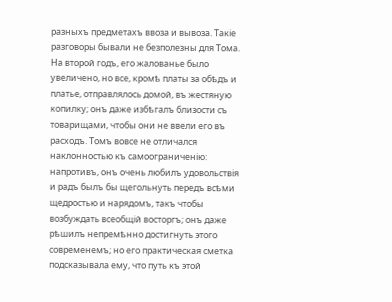разныхъ предметахъ ввоза и вывоза. Такіе разговоры бывали не безполезны для Тома. На второй годъ, его жалованье было увеличено, но все, кромѣ платы за обѣдъ и платье, отправлялось домой, въ жестяную копилку; онъ даже избѣгалъ близости съ товарищами, чтобы они не ввели его въ расходъ. Томъ вовсе не отличался наклонностью къ самоограниченію: напротивъ, онъ очень любилъ удовольствія и радъ былъ бы щегольнуть передъ всѣми щедростью и нарядомъ, такъ чтобы возбуждать всеобщій восторгъ; онъ даже рѣшилъ непремѣнно достигнуть этого современемъ; но его практическая сметка подсказывала ему, что путь къ этой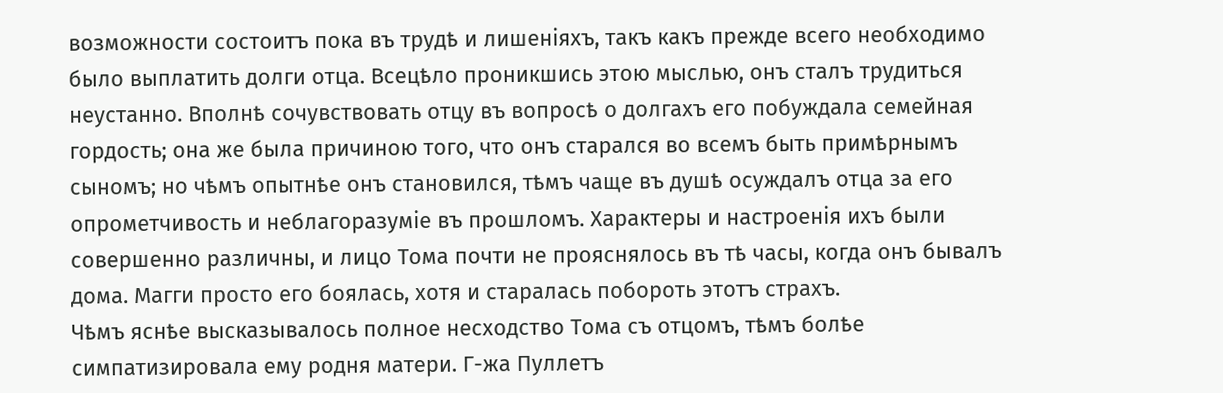возможности состоитъ пока въ трудѣ и лишеніяхъ, такъ какъ прежде всего необходимо было выплатить долги отца. Всецѣло проникшись этою мыслью, онъ сталъ трудиться неустанно. Вполнѣ сочувствовать отцу въ вопросѣ о долгахъ его побуждала семейная гордость; она же была причиною того, что онъ старался во всемъ быть примѣрнымъ сыномъ; но чѣмъ опытнѣе онъ становился, тѣмъ чаще въ душѣ осуждалъ отца за его опрометчивость и неблагоразуміе въ прошломъ. Характеры и настроенія ихъ были совершенно различны, и лицо Тома почти не прояснялось въ тѣ часы, когда онъ бывалъ дома. Магги просто его боялась, хотя и старалась побороть этотъ страхъ.
Чѣмъ яснѣе высказывалось полное несходство Тома съ отцомъ, тѣмъ болѣе симпатизировала ему родня матери. Г-жа Пуллетъ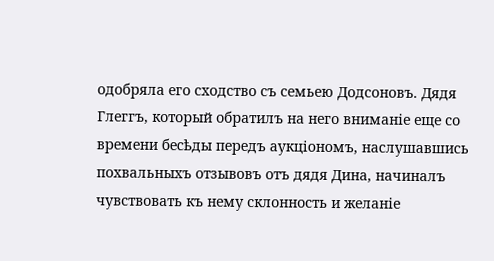одобряла его сходство съ семьею Додсоновъ. Дядя Глеггъ, который обратилъ на него вниманіе еще со времени бесѣды передъ аукціономъ, наслушавшись похвальныхъ отзывовъ отъ дядя Дина, начиналъ чувствовать къ нему склонность и желаніе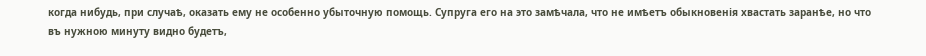когда нибудь, при случаѣ, оказать ему не особенно убыточную помощь. Супруга его на это замѣчала, что не имѣетъ обыкновенія хвастать заранѣе, но что въ нужною минуту видно будетъ,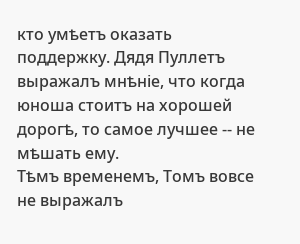кто умѣетъ оказать поддержку. Дядя Пуллетъ выражалъ мнѣніе, что когда юноша стоитъ на хорошей дорогѣ, то самое лучшее -- не мѣшать ему.
Тѣмъ временемъ, Томъ вовсе не выражалъ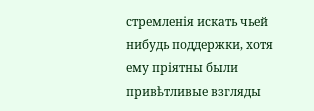стремленія искать чьей нибудь поддержки, хотя ему пріятны были привѣтливые взгляды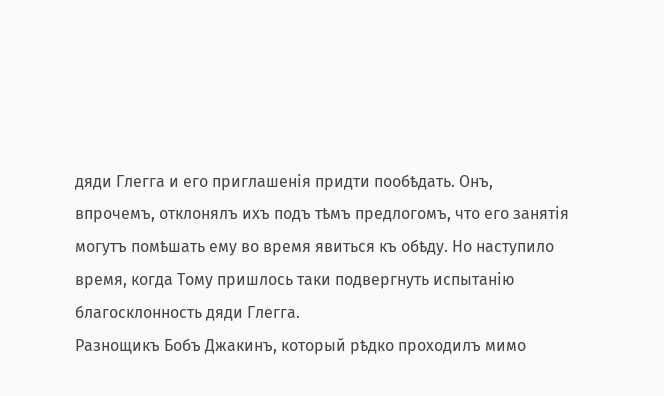дяди Глегга и его приглашенія придти пообѣдать. Онъ, впрочемъ, отклонялъ ихъ подъ тѣмъ предлогомъ, что его занятія могутъ помѣшать ему во время явиться къ обѣду. Но наступило время, когда Тому пришлось таки подвергнуть испытанію благосклонность дяди Глегга.
Разнощикъ Бобъ Джакинъ, который рѣдко проходилъ мимо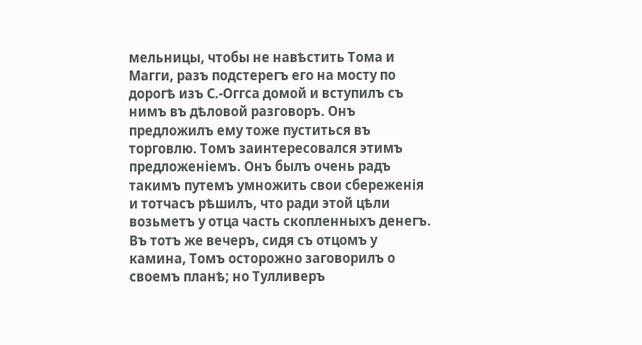мельницы, чтобы не навѣстить Тома и Магги, разъ подстерегъ его на мосту по дорогѣ изъ С.-Оггса домой и вступилъ съ нимъ въ дѣловой разговоръ. Онъ предложилъ ему тоже пуститься въ торговлю. Томъ заинтересовался этимъ предложеніемъ. Онъ былъ очень радъ такимъ путемъ умножить свои сбереженія и тотчасъ рѣшилъ, что ради этой цѣли возьметъ у отца часть скопленныхъ денегъ.
Въ тотъ же вечеръ, сидя съ отцомъ у камина, Томъ осторожно заговорилъ о своемъ планѣ; но Тулливеръ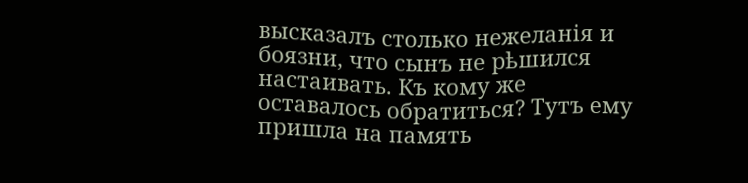высказалъ столько нежеланія и боязни, что сынъ не рѣшился настаивать. Къ кому же оставалось обратиться? Тутъ ему пришла на память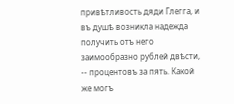привѣтливость дяди Глегга, и въ душѣ возникла надежда получить отъ него заимообразно рублей двѣсти, -- процентовъ за пять. Какой же могъ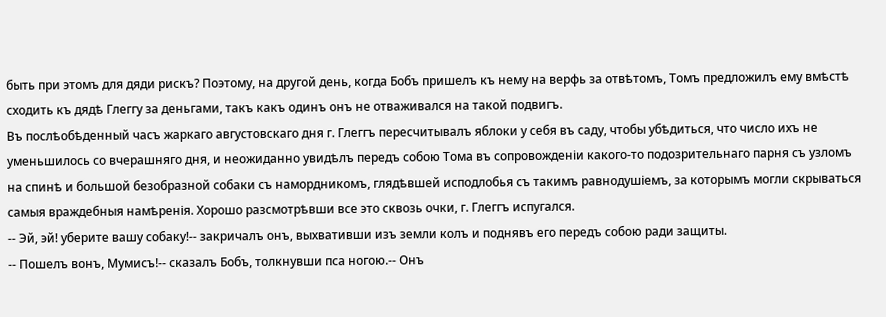быть при этомъ для дяди рискъ? Поэтому, на другой день, когда Бобъ пришелъ къ нему на верфь за отвѣтомъ, Томъ предложилъ ему вмѣстѣ сходить къ дядѣ Глеггу за деньгами, такъ какъ одинъ онъ не отваживался на такой подвигъ.
Въ послѣобѣденный часъ жаркаго августовскаго дня г. Глеггъ пересчитывалъ яблоки у себя въ саду, чтобы убѣдиться, что число ихъ не уменьшилось со вчерашняго дня, и неожиданно увидѣлъ передъ собою Тома въ сопровожденіи какого-то подозрительнаго парня съ узломъ на спинѣ и большой безобразной собаки съ намордникомъ, глядѣвшей исподлобья съ такимъ равнодушіемъ, за которымъ могли скрываться самыя враждебныя намѣренія. Хорошо разсмотрѣвши все это сквозь очки, г. Глеггъ испугался.
-- Эй, эй! уберите вашу собаку!-- закричалъ онъ, выхвативши изъ земли колъ и поднявъ его передъ собою ради защиты.
-- Пошелъ вонъ, Мумисъ!-- сказалъ Бобъ, толкнувши пса ногою.-- Онъ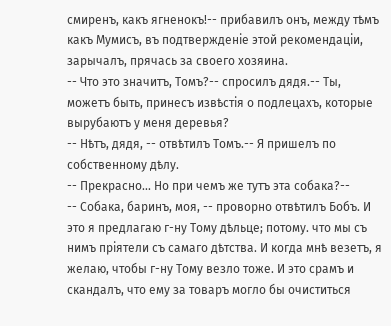смиренъ, какъ ягненокъ!-- прибавилъ онъ, между тѣмъ какъ Мумисъ, въ подтвержденіе этой рекомендаціи, зарычалъ, прячась за своего хозяина.
-- Что это значитъ, Томъ?-- спросилъ дядя.-- Ты, можетъ быть, принесъ извѣстія о подлецахъ, которые вырубаютъ у меня деревья?
-- Нѣтъ, дядя, -- отвѣтилъ Томъ.-- Я пришелъ по собственному дѣлу.
-- Прекрасно... Но при чемъ же тутъ эта собака?--
-- Собака, баринъ, моя, -- проворно отвѣтилъ Бобъ. И это я предлагаю г-ну Тому дѣльце; потому. что мы съ нимъ пріятели съ самаго дѣтства. И когда мнѣ везетъ, я желаю, чтобы г-ну Тому везло тоже. И это срамъ и скандалъ, что ему за товаръ могло бы очиститься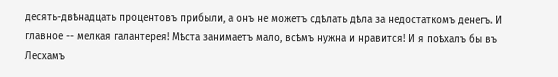десять-двѣнадцать процентовъ прибыли, а онъ не можетъ сдѣлать дѣла за недостаткомъ денегъ. И главное -- мелкая галантерея! Мѣста занимаетъ мало, всѣмъ нужна и нравится! И я поѣхалъ бы въ Лесхамъ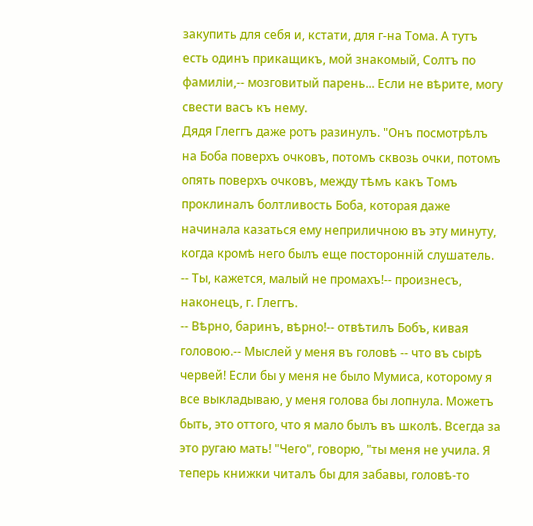закупить для себя и, кстати, для г-на Тома. А тутъ есть одинъ прикащикъ, мой знакомый, Солтъ по фамиліи,-- мозговитый парень... Если не вѣрите, могу свести васъ къ нему.
Дядя Глеггъ даже ротъ разинулъ. "Онъ посмотрѣлъ на Боба поверхъ очковъ, потомъ сквозь очки, потомъ опять поверхъ очковъ, между тѣмъ какъ Томъ проклиналъ болтливость Боба, которая даже начинала казаться ему неприличною въ эту минуту, когда кромѣ него былъ еще посторонній слушатель.
-- Ты, кажется, малый не промахъ!-- произнесъ, наконецъ, г. Глеггъ.
-- Вѣрно, баринъ, вѣрно!-- отвѣтилъ Бобъ, кивая головою.-- Мыслей у меня въ головѣ -- что въ сырѣ червей! Если бы у меня не было Мумиса, которому я все выкладываю, у меня голова бы лопнула. Можетъ быть, это оттого, что я мало былъ въ школѣ. Всегда за это ругаю мать! "Чего", говорю, "ты меня не учила. Я теперь книжки читалъ бы для забавы, головѣ-то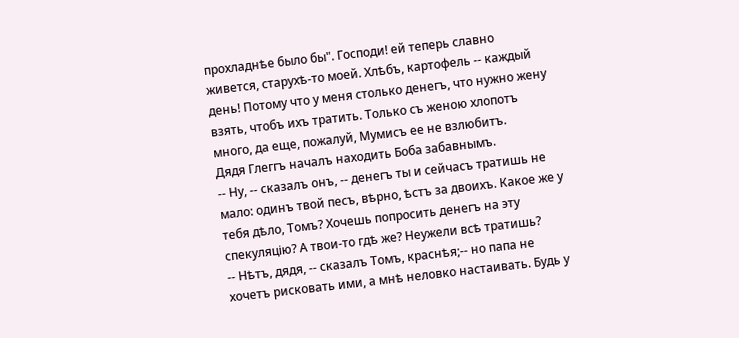прохладнѣе было бы". Господи! ей теперь славно живется, старухѣ-то моей. Хлѣбъ, картофель -- каждый день! Потому что у меня столько денегъ, что нужно жену взять, чтобъ ихъ тратить. Только съ женою хлопотъ много, да еще, пожалуй, Мумисъ ее не взлюбитъ.
Дядя Глеггъ началъ находить Боба забавнымъ.
-- Ну, -- сказалъ онъ, -- денегъ ты и сейчасъ тратишь не мало: одинъ твой песъ, вѣрно, ѣстъ за двоихъ. Какое же у тебя дѣло, Томъ? Хочешь попросить денегъ на эту спекуляцію? А твои-то гдѣ же? Неужели всѣ тратишь?
-- Нѣтъ, дядя, -- сказалъ Томъ, краснѣя;-- но папа не хочетъ рисковать ими, а мнѣ неловко настаивать. Будь у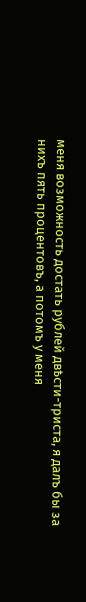меня возможность достать рублей двѣсти-триста, я далъ бы за нихъ пять процентовъ, а потомъ у меня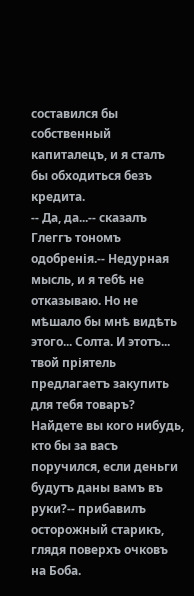составился бы собственный капиталецъ, и я сталъ бы обходиться безъ кредита.
-- Да, да...-- сказалъ Глеггъ тономъ одобренія.-- Недурная мысль, и я тебѣ не отказываю. Но не мѣшало бы мнѣ видѣть этого... Солта. И этотъ... твой пріятель предлагаетъ закупить для тебя товаръ? Найдете вы кого нибудь, кто бы за васъ поручился, если деньги будутъ даны вамъ въ руки?-- прибавилъ осторожный старикъ, глядя поверхъ очковъ на Боба.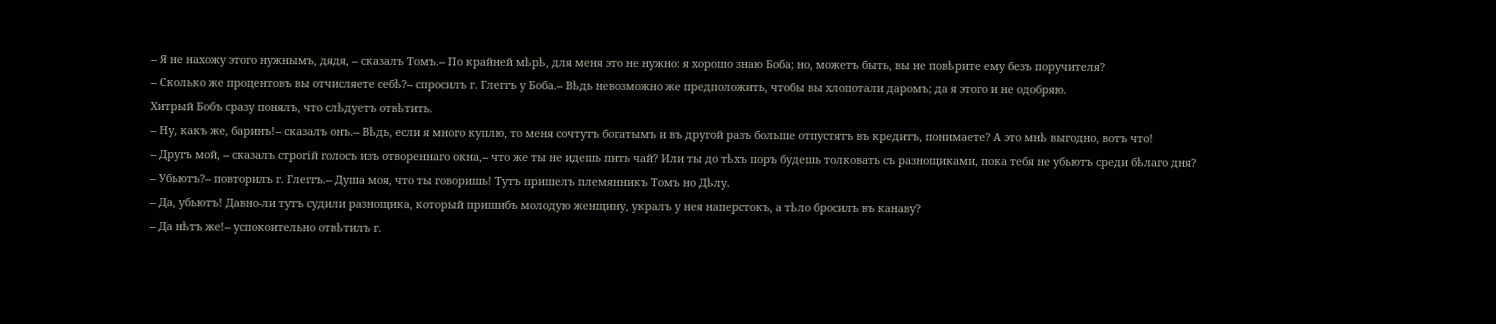-- Я не нахожу этого нужнымъ, дядя, -- сказалъ Томъ.-- По крайней мѣрѣ, для меня это не нужно: я хорошо знаю Боба; но, можетъ быть, вы не повѣрите ему безъ поручителя?
-- Сколько же процентовъ вы отчисляете себѣ?-- спросилъ г. Глеггъ у Боба.-- Вѣдь невозможно же предположить, чтобы вы хлопотали даромъ; да я этого и не одобряю.
Хитрый Бобъ сразу понялъ, что слѣдуетъ отвѣтить.
-- Ну, какъ же, баринъ!-- сказалъ онъ.-- Вѣдь, если я много куплю, то меня сочтутъ богатымъ и въ другой разъ больше отпустятъ въ кредитъ, понимаете? А это мнѣ выгодно, вотъ что!
-- Другъ мой, -- сказалъ строгій голосъ изъ отвореннаго окна,-- что же ты не идешь пить чай? Или ты до тѣхъ поръ будешь толковать съ разнощиками, пока тебя не убьютъ среди бѣлаго дня?
-- Убьютъ?-- повторилъ г. Глеггъ.-- Душа моя, что ты говоришь! Тутъ пришелъ племянникъ Томъ но Дѣлу.
-- Да, убьютъ! Давно-ли тутъ судили разнощика, который пришибъ молодую женщину, укралъ у нея наперстокъ, а тѣло бросилъ въ канаву?
-- Да нѣтъ же!-- успокоительно отвѣтилъ г.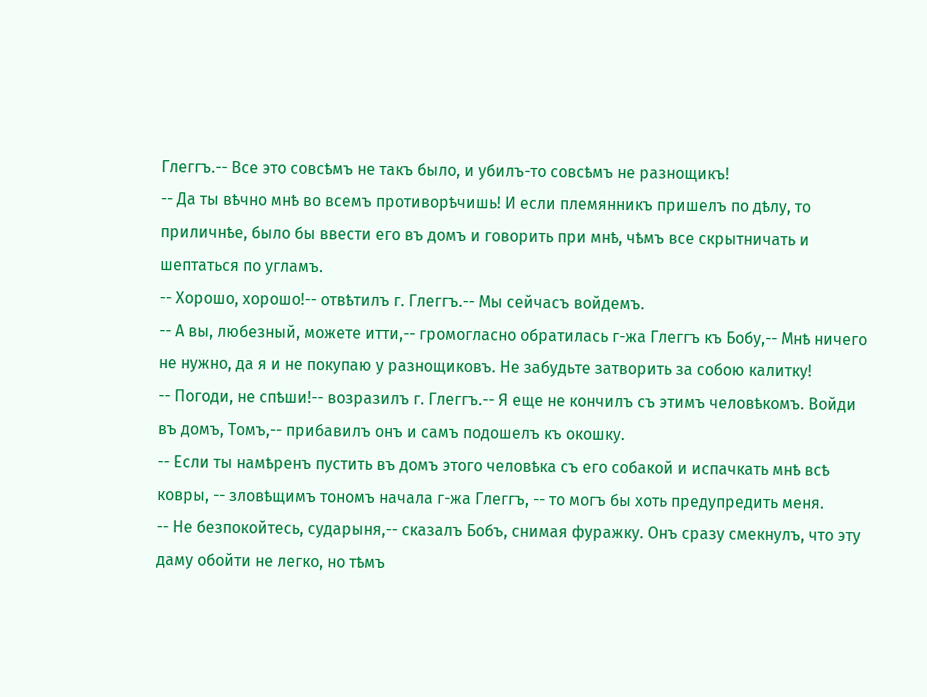Глеггъ.-- Все это совсѣмъ не такъ было, и убилъ-то совсѣмъ не разнощикъ!
-- Да ты вѣчно мнѣ во всемъ противорѣчишь! И если племянникъ пришелъ по дѣлу, то приличнѣе, было бы ввести его въ домъ и говорить при мнѣ, чѣмъ все скрытничать и шептаться по угламъ.
-- Хорошо, хорошо!-- отвѣтилъ г. Глеггъ.-- Мы сейчасъ войдемъ.
-- А вы, любезный, можете итти,-- громогласно обратилась г-жа Глеггъ къ Бобу,-- Мнѣ ничего не нужно, да я и не покупаю у разнощиковъ. Не забудьте затворить за собою калитку!
-- Погоди, не спѣши!-- возразилъ г. Глеггъ.-- Я еще не кончилъ съ этимъ человѣкомъ. Войди въ домъ, Томъ,-- прибавилъ онъ и самъ подошелъ къ окошку.
-- Если ты намѣренъ пустить въ домъ этого человѣка съ его собакой и испачкать мнѣ всѣ ковры, -- зловѣщимъ тономъ начала г-жа Глеггъ, -- то могъ бы хоть предупредить меня.
-- Не безпокойтесь, сударыня,-- сказалъ Бобъ, снимая фуражку. Онъ сразу смекнулъ, что эту даму обойти не легко, но тѣмъ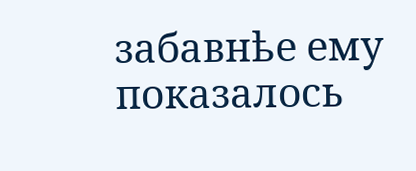забавнѣе ему показалось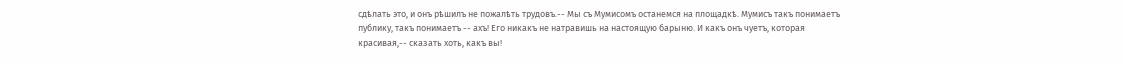сдѣлать это, и онъ рѣшилъ не пожалѣть трудовъ.-- Мы съ Мумисомъ останемся на площадкѣ. Мумисъ такъ понимаетъ публику, такъ понимаетъ -- ахъ! Его никакъ не натравишь на настоящую барыню. И какъ онъ чуетъ, которая красивая,-- сказать хоть, какъ вы!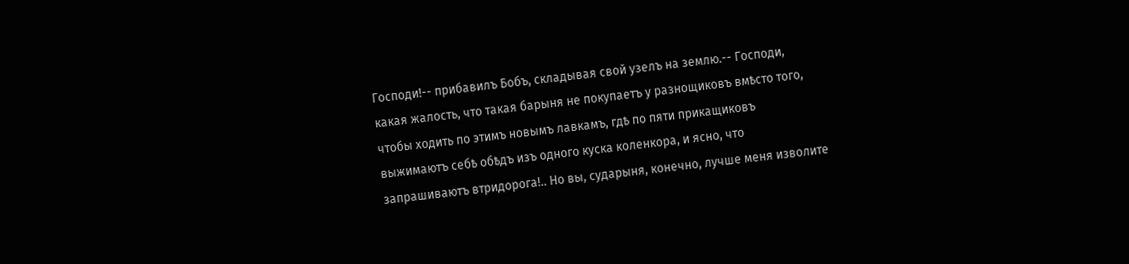Господи!-- прибавилъ Бобъ, складывая свой узелъ на землю.-- Господи, какая жалость, что такая барыня не покупаетъ у разнощиковъ вмѣсто того, чтобы ходить по этимъ новымъ лавкамъ, гдѣ по пяти прикащиковъ выжимаютъ себѣ обѣдъ изъ одного куска коленкора, и ясно, что запрашиваютъ втридорога!.. Но вы, сударыня, конечно, лучше меня изволите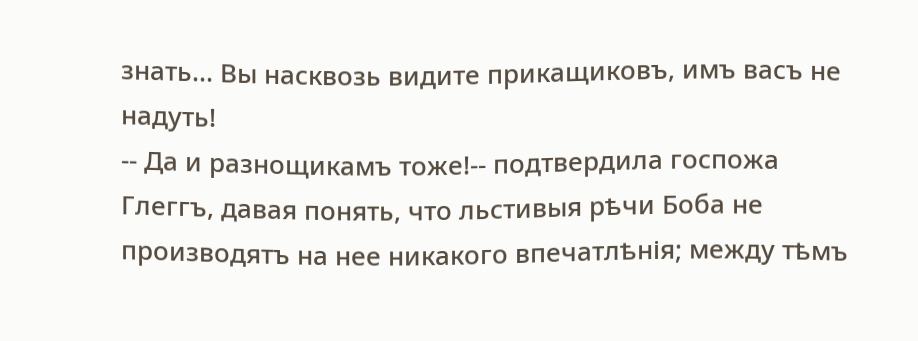знать... Вы насквозь видите прикащиковъ, имъ васъ не надуть!
-- Да и разнощикамъ тоже!-- подтвердила госпожа Глеггъ, давая понять, что льстивыя рѣчи Боба не производятъ на нее никакого впечатлѣнія; между тѣмъ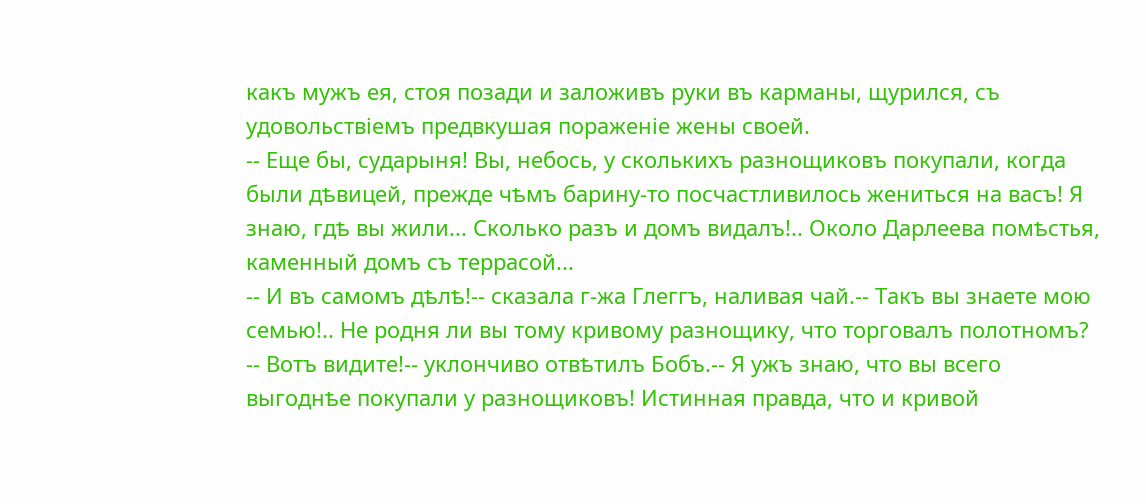какъ мужъ ея, стоя позади и заложивъ руки въ карманы, щурился, съ удовольствіемъ предвкушая пораженіе жены своей.
-- Еще бы, сударыня! Вы, небось, у сколькихъ разнощиковъ покупали, когда были дѣвицей, прежде чѣмъ барину-то посчастливилось жениться на васъ! Я знаю, гдѣ вы жили... Сколько разъ и домъ видалъ!.. Около Дарлеева помѣстья, каменный домъ съ террасой...
-- И въ самомъ дѣлѣ!-- сказала г-жа Глеггъ, наливая чай.-- Такъ вы знаете мою семью!.. Не родня ли вы тому кривому разнощику, что торговалъ полотномъ?
-- Вотъ видите!-- уклончиво отвѣтилъ Бобъ.-- Я ужъ знаю, что вы всего выгоднѣе покупали у разнощиковъ! Истинная правда, что и кривой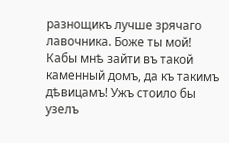разнощикъ лучше зрячаго лавочника. Боже ты мой! Кабы мнѣ зайти въ такой каменный домъ, да къ такимъ дѣвицамъ! Ужъ стоило бы узелъ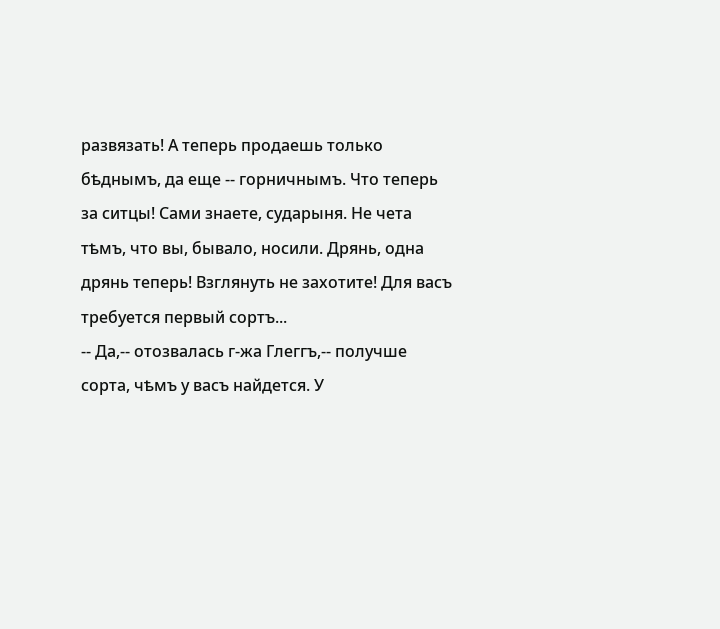развязать! А теперь продаешь только бѣднымъ, да еще -- горничнымъ. Что теперь за ситцы! Сами знаете, сударыня. Не чета тѣмъ, что вы, бывало, носили. Дрянь, одна дрянь теперь! Взглянуть не захотите! Для васъ требуется первый сортъ...
-- Да,-- отозвалась г-жа Глеггъ,-- получше сорта, чѣмъ у васъ найдется. У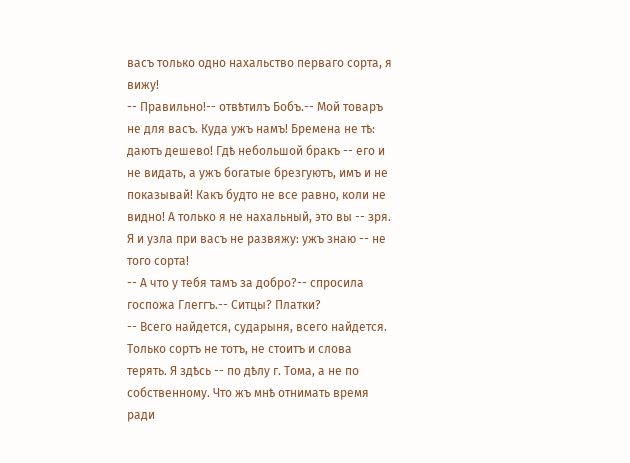васъ только одно нахальство перваго сорта, я вижу!
-- Правильно!-- отвѣтилъ Бобъ.-- Мой товаръ не для васъ. Куда ужъ намъ! Бремена не тѣ: даютъ дешево! Гдѣ небольшой бракъ -- его и не видать, а ужъ богатые брезгуютъ, имъ и не показывай! Какъ будто не все равно, коли не видно! А только я не нахальный, это вы -- зря. Я и узла при васъ не развяжу: ужъ знаю -- не того сорта!
-- А что у тебя тамъ за добро?-- спросила госпожа Глеггъ.-- Ситцы? Платки?
-- Всего найдется, сударыня, всего найдется. Только сортъ не тотъ, не стоитъ и слова терять. Я здѣсь -- по дѣлу г. Тома, а не по собственному. Что жъ мнѣ отнимать время ради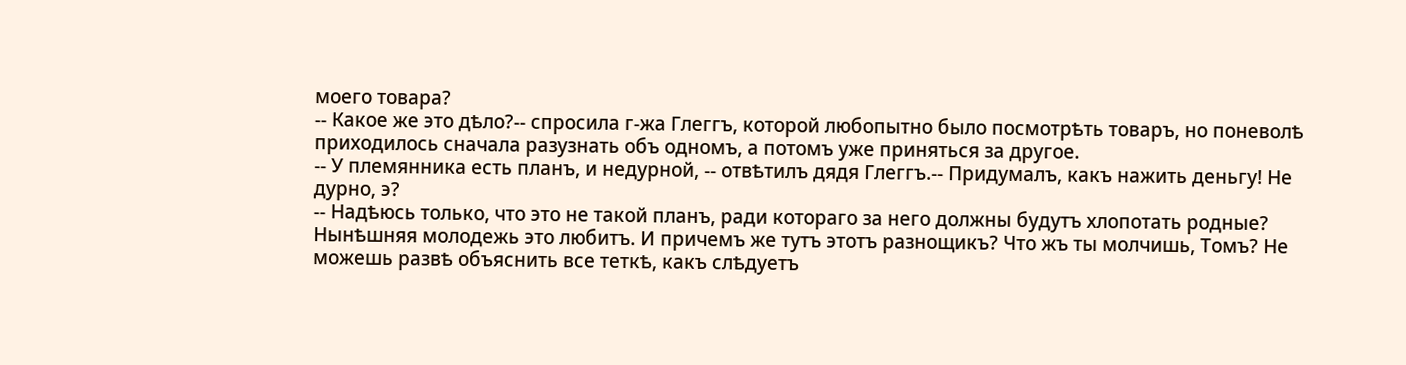моего товара?
-- Какое же это дѣло?-- спросила г-жа Глеггъ, которой любопытно было посмотрѣть товаръ, но поневолѣ приходилось сначала разузнать объ одномъ, а потомъ уже приняться за другое.
-- У племянника есть планъ, и недурной, -- отвѣтилъ дядя Глеггъ.-- Придумалъ, какъ нажить деньгу! Не дурно, э?
-- Надѣюсь только, что это не такой планъ, ради котораго за него должны будутъ хлопотать родные? Нынѣшняя молодежь это любитъ. И причемъ же тутъ этотъ разнощикъ? Что жъ ты молчишь, Томъ? Не можешь развѣ объяснить все теткѣ, какъ слѣдуетъ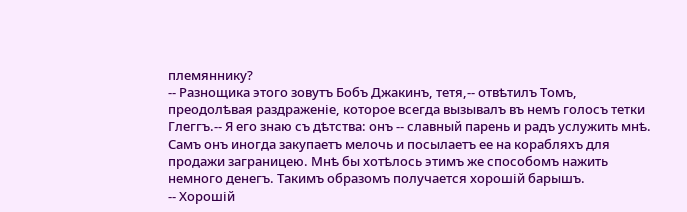племяннику?
-- Разнощика этого зовутъ Бобъ Джакинъ, тетя,-- отвѣтилъ Томъ, преодолѣвая раздраженіе, которое всегда вызывалъ въ немъ голосъ тетки Глеггъ.-- Я его знаю съ дѣтства: онъ -- славный парень и радъ услужить мнѣ. Самъ онъ иногда закупаетъ мелочь и посылаетъ ее на корабляхъ для продажи заграницею. Мнѣ бы хотѣлось этимъ же способомъ нажить немного денегъ. Такимъ образомъ получается хорошій барышъ.
-- Хорошій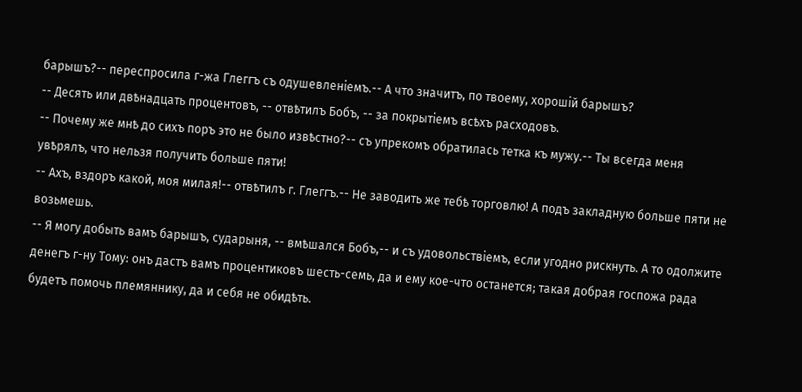барышъ?-- переспросила г-жа Глеггъ съ одушевленіемъ.-- А что значитъ, по твоему, хорошій барышъ?
-- Десять или двѣнадцать процентовъ, -- отвѣтилъ Бобъ, -- за покрытіемъ всѣхъ расходовъ.
-- Почему же мнѣ до сихъ поръ это не было извѣстно?-- съ упрекомъ обратилась тетка къ мужу.-- Ты всегда меня увѣрялъ, что нельзя получить больше пяти!
-- Ахъ, вздоръ какой, моя милая!-- отвѣтилъ г. Глеггъ.-- Не заводить же тебѣ торговлю! А подъ закладную больше пяти не возьмешь.
-- Я могу добыть вамъ барышъ, сударыня, -- вмѣшался Бобъ,-- и съ удовольствіемъ, если угодно рискнуть. А то одолжите денегъ г-ну Тому: онъ дастъ вамъ процентиковъ шесть-семь, да и ему кое-что останется; такая добрая госпожа рада будетъ помочь племяннику, да и себя не обидѣть.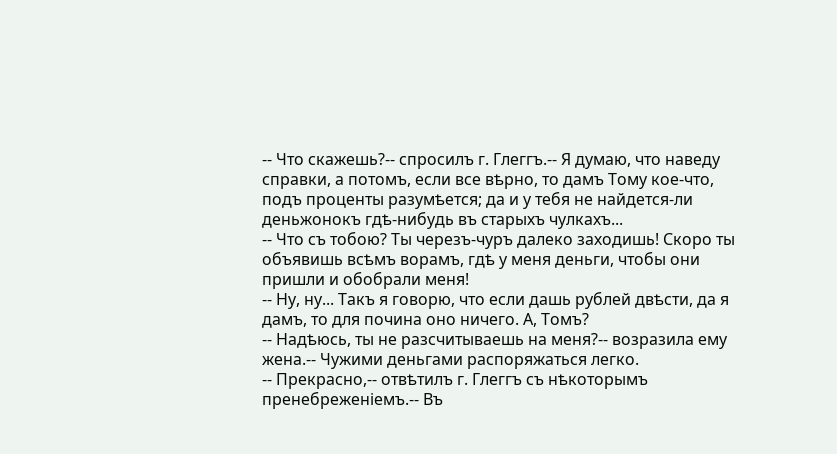-- Что скажешь?-- спросилъ г. Глеггъ.-- Я думаю, что наведу справки, а потомъ, если все вѣрно, то дамъ Тому кое-что, подъ проценты разумѣется; да и у тебя не найдется-ли деньжонокъ гдѣ-нибудь въ старыхъ чулкахъ...
-- Что съ тобою? Ты черезъ-чуръ далеко заходишь! Скоро ты объявишь всѣмъ ворамъ, гдѣ у меня деньги, чтобы они пришли и обобрали меня!
-- Ну, ну... Такъ я говорю, что если дашь рублей двѣсти, да я дамъ, то для почина оно ничего. А, Томъ?
-- Надѣюсь, ты не разсчитываешь на меня?-- возразила ему жена.-- Чужими деньгами распоряжаться легко.
-- Прекрасно,-- отвѣтилъ г. Глеггъ съ нѣкоторымъ пренебреженіемъ.-- Въ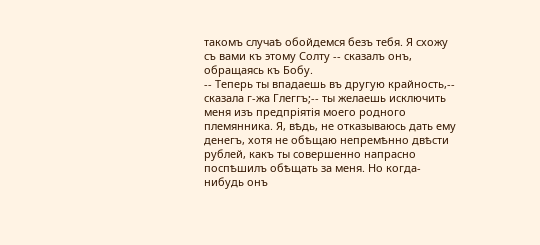такомъ случаѣ обойдемся безъ тебя. Я схожу съ вами къ этому Солту -- сказалъ онъ, обращаясь къ Бобу.
-- Теперь ты впадаешь въ другую крайность,-- сказала г-жа Глеггъ;-- ты желаешь исключить меня изъ предпріятія моего родного племянника. Я, вѣдь, не отказываюсь дать ему денегъ, хотя не обѣщаю непремѣнно двѣсти рублей, какъ ты совершенно напрасно поспѣшилъ обѣщать за меня. Но когда-нибудь онъ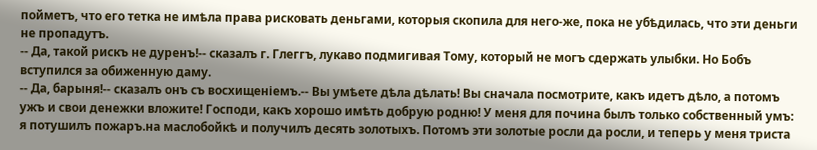пойметъ, что его тетка не имѣла права рисковать деньгами, которыя скопила для него-же, пока не убѣдилась, что эти деньги не пропадутъ.
-- Да, такой рискъ не дуренъ!-- сказалъ г. Глеггъ, лукаво подмигивая Тому, который не могъ сдержать улыбки. Но Бобъ вступился за обиженную даму.
-- Да, барыня!-- сказалъ онъ съ восхищеніемъ.-- Вы умѣете дѣла дѣлать! Вы сначала посмотрите, какъ идетъ дѣло, а потомъ ужъ и свои денежки вложите! Господи, какъ хорошо имѣть добрую родню! У меня для почина былъ только собственный умъ: я потушилъ пожаръ.на маслобойкѣ и получилъ десять золотыхъ. Потомъ эти золотые росли да росли, и теперь у меня триста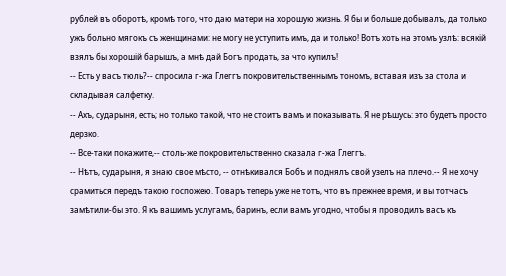рублей въ оборотѣ, кромѣ того, что даю матери на хорошую жизнь. Я бы и больше добывалъ, да только ужъ больно мягокъ съ женщинами: не могу не уступить имъ, да и только! Вотъ хоть на этомъ узлѣ: всякій взялъ бы хорошій барышъ, а мнѣ дай Богъ продать, за что купилъ!
-- Есть у васъ тюль?-- спросила г-жа Глеггъ покровительственнымъ тономъ, вставая изъ за стола и складывая салфетку.
-- Ахъ, сударыня, есть; но только такой, что не стоитъ вамъ и показывать. Я не рѣшусь: это будетъ просто дерзко.
-- Все-таки покажите,-- столь-же покровительственно сказала г-жа Глеггъ.
-- Нѣтъ, сударыня, я знаю свое мѣсто, -- отнѣкивался Бобъ и поднялъ свой узелъ на плечо.-- Я не хочу срамиться передъ такою госпожею. Товаръ теперь уже не тотъ, что въ прежнее время, и вы тотчасъ замѣтили-бы это. Я къ вашимъ услугамъ, баринъ, если вамъ угодно, чтобы я проводилъ васъ къ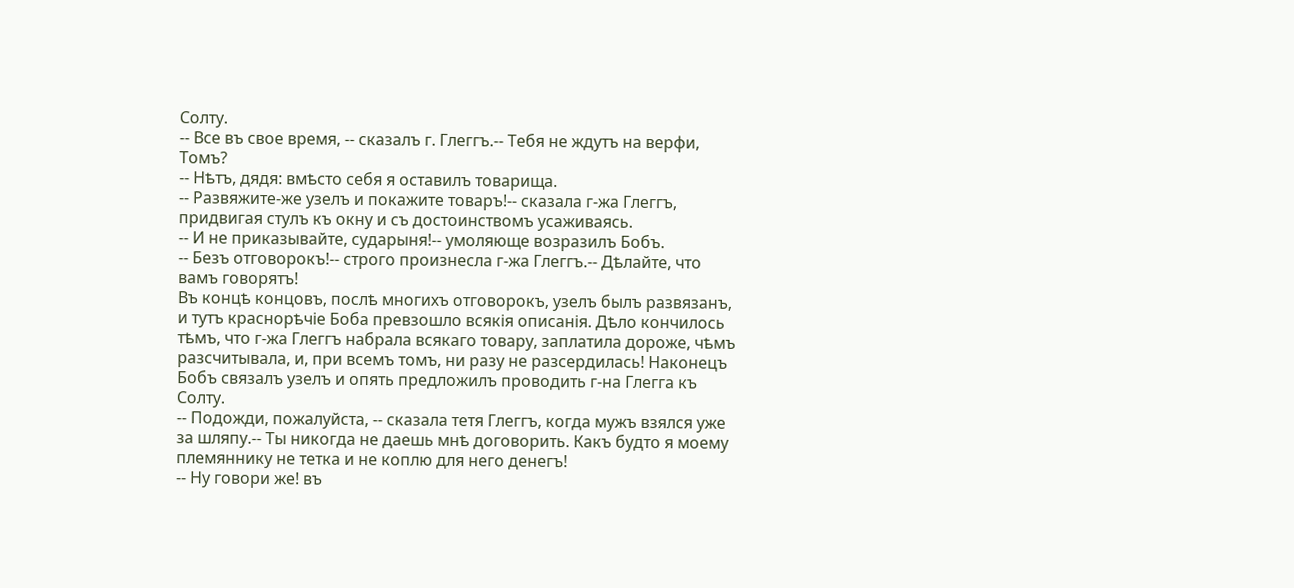Солту.
-- Все въ свое время, -- сказалъ г. Глеггъ.-- Тебя не ждутъ на верфи, Томъ?
-- Нѣтъ, дядя: вмѣсто себя я оставилъ товарища.
-- Развяжите-же узелъ и покажите товаръ!-- сказала г-жа Глеггъ, придвигая стулъ къ окну и съ достоинствомъ усаживаясь.
-- И не приказывайте, сударыня!-- умоляюще возразилъ Бобъ.
-- Безъ отговорокъ!-- строго произнесла г-жа Глеггъ.-- Дѣлайте, что вамъ говорятъ!
Въ концѣ концовъ, послѣ многихъ отговорокъ, узелъ былъ развязанъ, и тутъ краснорѣчіе Боба превзошло всякія описанія. Дѣло кончилось тѣмъ, что г-жа Глеггъ набрала всякаго товару, заплатила дороже, чѣмъ разсчитывала, и, при всемъ томъ, ни разу не разсердилась! Наконецъ Бобъ связалъ узелъ и опять предложилъ проводить г-на Глегга къ Солту.
-- Подожди, пожалуйста, -- сказала тетя Глеггъ, когда мужъ взялся уже за шляпу.-- Ты никогда не даешь мнѣ договорить. Какъ будто я моему племяннику не тетка и не коплю для него денегъ!
-- Ну говори же! въ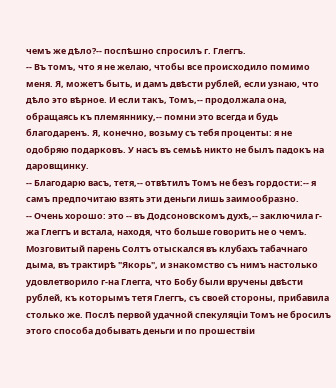чемъ же дѣло?-- поспѣшно спросилъ г. Глеггъ.
-- Въ томъ, что я не желаю, чтобы все происходило помимо меня. Я, можетъ быть, и дамъ двѣсти рублей, если узнаю, что дѣло это вѣрное. И если такъ, Томъ,-- продолжала она, обращаясь къ племяннику,-- помни это всегда и будь благодаренъ. Я, конечно, возьму съ тебя проценты: я не одобряю подарковъ. У насъ въ семьѣ никто не былъ падокъ на даровщинку.
-- Благодарю васъ, тетя,-- отвѣтилъ Томъ не безъ гордости:-- я самъ предпочитаю взять эти деньги лишь заимообразно.
-- Очень хорошо: это -- въ Додсоновскомъ духѣ,-- заключила г-жа Глеггъ и встала, находя, что больше говорить не о чемъ.
Мозговитый парень Солтъ отыскался въ клубахъ табачнаго дыма, въ трактирѣ "Якорь", и знакомство съ нимъ настолько удовлетворило г-на Глегга, что Бобу были вручены двѣсти рублей, къ которымъ тетя Глеггъ, съ своей стороны, прибавила столько же. Послѣ первой удачной спекуляціи Томъ не бросилъ этого способа добывать деньги и по прошествіи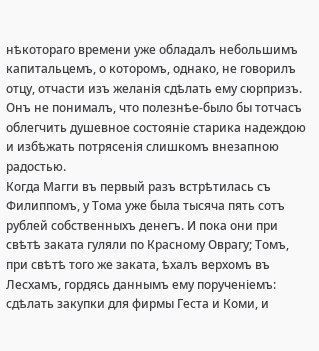нѣкотораго времени уже обладалъ небольшимъ капитальцемъ, о которомъ, однако, не говорилъ отцу, отчасти изъ желанія сдѣлать ему сюрпризъ. Онъ не понималъ, что полезнѣе-было бы тотчасъ облегчить душевное состояніе старика надеждою и избѣжать потрясенія слишкомъ внезапною радостью.
Когда Магги въ первый разъ встрѣтилась съ Филиппомъ, у Тома уже была тысяча пять сотъ рублей собственныхъ денегъ. И пока они при свѣтѣ заката гуляли по Красному Оврагу; Томъ, при свѣтѣ того же заката, ѣхалъ верхомъ въ Лесхамъ, гордясь даннымъ ему порученіемъ: сдѣлать закупки для фирмы Геста и Коми, и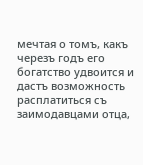мечтая о томъ, какъ черезъ годъ его богатство удвоится и дастъ возможность расплатиться съ заимодавцами отца,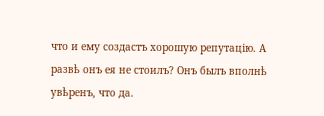что и ему создастъ хорошую репутацію. А развѣ онъ ея не стоилъ? Онъ былъ вполнѣ увѣренъ, что да.